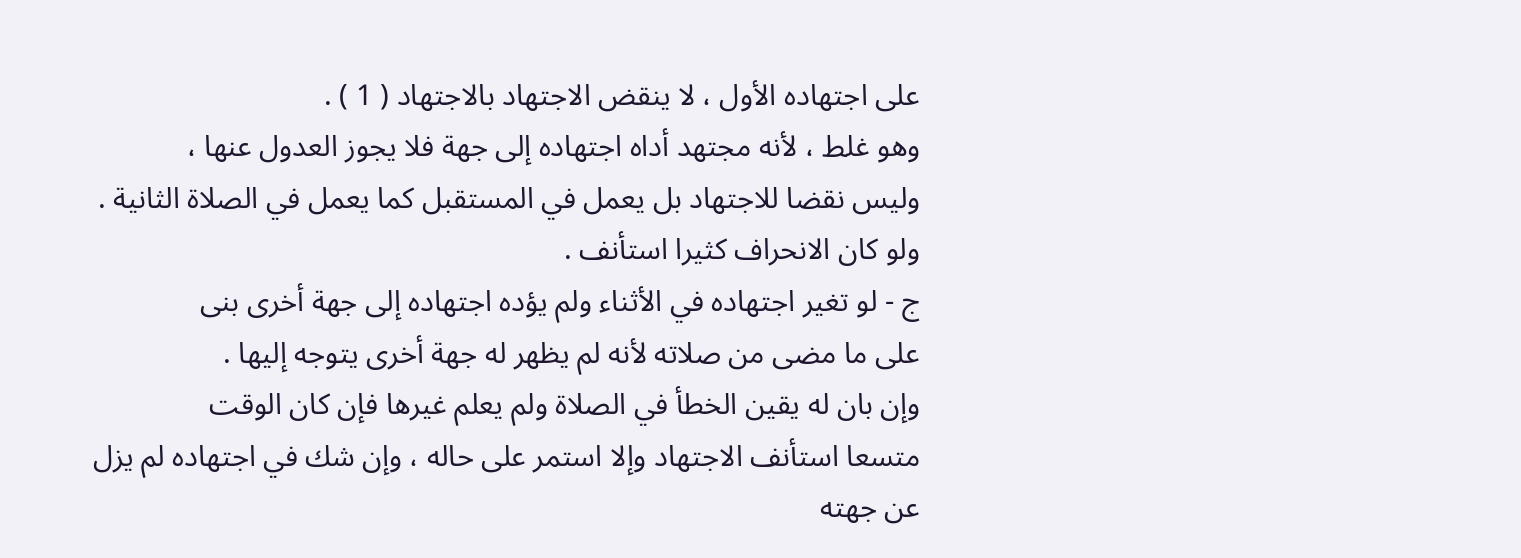على اجتهاده الأول ، لا ينقض الاجتهاد بالاجتهاد ( 1 ) .
وهو غلط ، لأنه مجتهد أداه اجتهاده إلى جهة فلا يجوز العدول عنها ،
وليس نقضا للاجتهاد بل يعمل في المستقبل كما يعمل في الصلاة الثانية .
ولو كان الانحراف كثيرا استأنف .
ج - لو تغير اجتهاده في الأثناء ولم يؤده اجتهاده إلى جهة أخرى بنى
على ما مضى من صلاته لأنه لم يظهر له جهة أخرى يتوجه إليها .
وإن بان له يقين الخطأ في الصلاة ولم يعلم غيرها فإن كان الوقت
متسعا استأنف الاجتهاد وإلا استمر على حاله ، وإن شك في اجتهاده لم يزل
عن جهته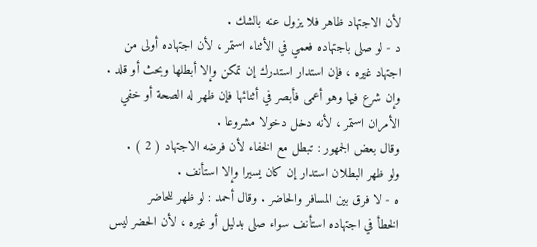لأن الاجتهاد ظاهر فلا يزول عنه بالشك .
د - لو صلى باجتهاده فعمي في الأثناء استمر ، لأن اجتهاده أولى من
اجتهاد غيره ، فإن استدار استدرك إن تمكن وإلا أبطلها وبحث أو قلد .
وإن شرع فيها وهو أعمى فأبصر في أثنائها فإن ظهر له الصحة أو خفي
الأمران استمر ، لأنه دخل دخولا مشروعا .
وقال بعض الجمهور : تبطل مع الخفاء لأن فرضه الاجتهاد ( 2 ) .
ولو ظهر البطلان استدار إن كان يسيرا وإلا استأنف .
ه - لا فرق بين المسافر والحاضر . وقال أحمد : لو ظهر للحاضر
الخطأ في اجتهاده استأنف سواء صلى بدليل أو غيره ، لأن الحضر ليس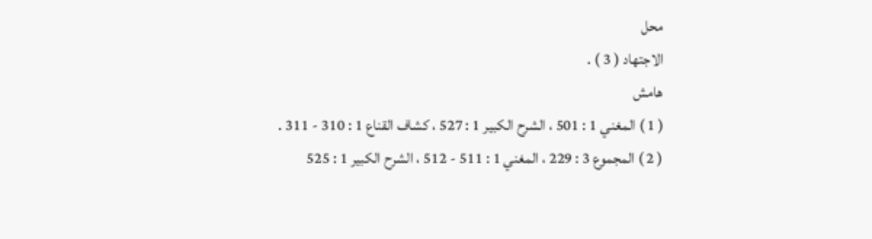محل
الاجتهاد ( 3 ) .
هامش
( 1 ) المغني 1 : 501 ، الشرح الكبير 1 : 527 ، كشاف القناع 1 : 310 - 311 .
( 2 ) المجموع 3 : 229 ، المغني 1 : 511 - 512 ، الشرح الكبير 1 : 525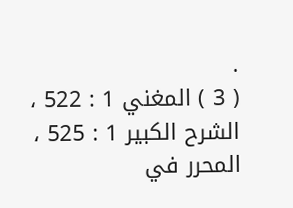.
( 3 ) المغني 1 : 522 ، الشرح الكبير 1 : 525 ، المحرر في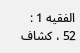الفقيه 1 : 52 ، كشاف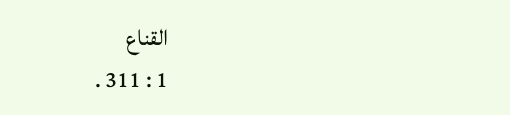القناع
1 : 311 .